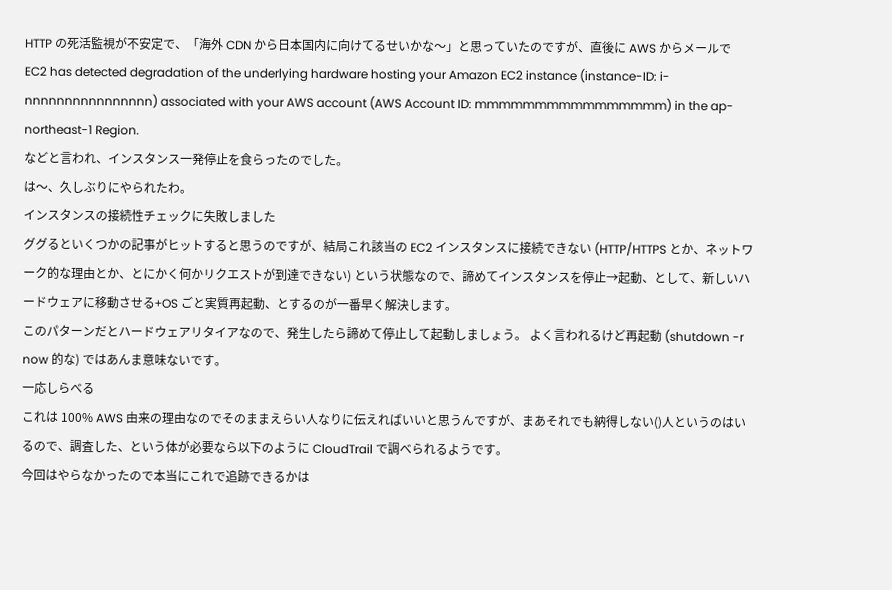HTTP の死活監視が不安定で、「海外 CDN から日本国内に向けてるせいかな〜」と思っていたのですが、直後に AWS からメールで
EC2 has detected degradation of the underlying hardware hosting your Amazon EC2 instance (instance-ID: i-nnnnnnnnnnnnnnnn) associated with your AWS account (AWS Account ID: mmmmmmmmmmmmmmmm) in the ap-northeast-1 Region.
などと言われ、インスタンス一発停止を食らったのでした。
は〜、久しぶりにやられたわ。
インスタンスの接続性チェックに失敗しました
ググるといくつかの記事がヒットすると思うのですが、結局これ該当の EC2 インスタンスに接続できない (HTTP/HTTPS とか、ネットワーク的な理由とか、とにかく何かリクエストが到達できない) という状態なので、諦めてインスタンスを停止→起動、として、新しいハードウェアに移動させる+OS ごと実質再起動、とするのが一番早く解決します。
このパターンだとハードウェアリタイアなので、発生したら諦めて停止して起動しましょう。 よく言われるけど再起動 (shutdown -r now 的な) ではあんま意味ないです。
一応しらべる
これは 100% AWS 由来の理由なのでそのままえらい人なりに伝えればいいと思うんですが、まあそれでも納得しない()人というのはいるので、調査した、という体が必要なら以下のように CloudTrail で調べられるようです。
今回はやらなかったので本当にこれで追跡できるかは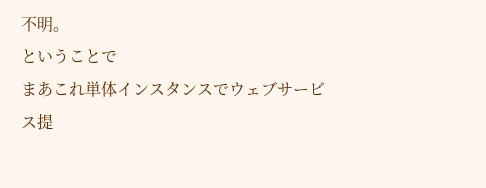不明。
ということで
まあこれ単体インスタンスでウェブサービス提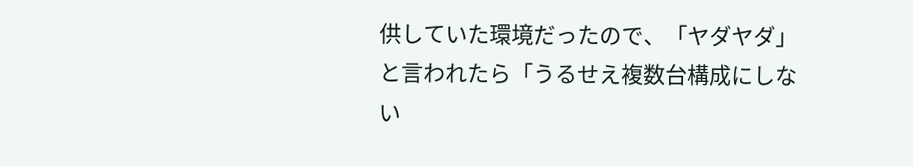供していた環境だったので、「ヤダヤダ」と言われたら「うるせえ複数台構成にしない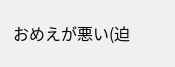おめえが悪い(迫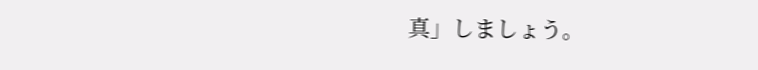真」しましょう。